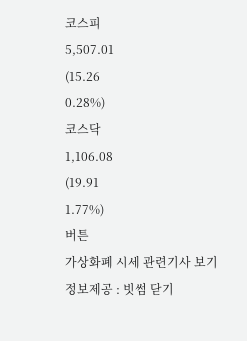코스피
5,507.01
(15.26
0.28%)
코스닥
1,106.08
(19.91
1.77%)
버튼
가상화폐 시세 관련기사 보기
정보제공 : 빗썸 닫기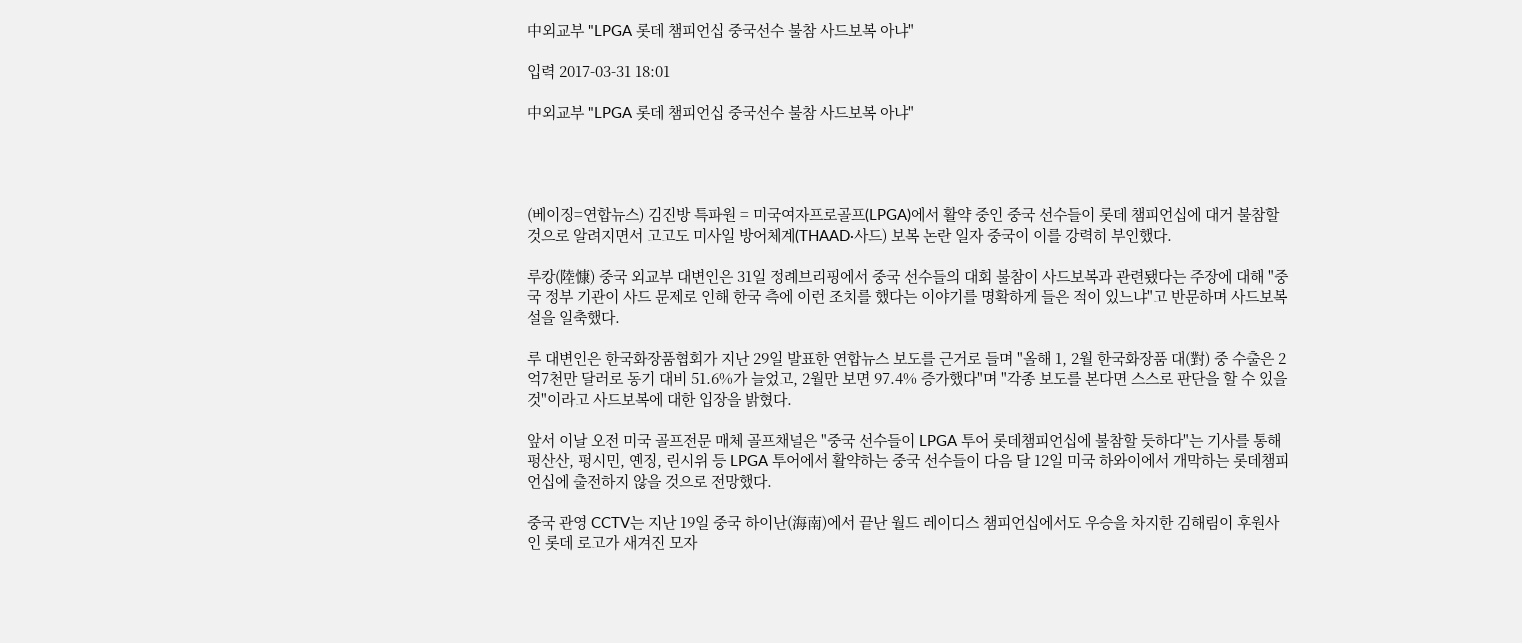中외교부 "LPGA 롯데 챔피언십 중국선수 불참 사드보복 아냐"

입력 2017-03-31 18:01

中외교부 "LPGA 롯데 챔피언십 중국선수 불참 사드보복 아냐"




(베이징=연합뉴스) 김진방 특파원 = 미국여자프로골프(LPGA)에서 활약 중인 중국 선수들이 롯데 챔피언십에 대거 불참할 것으로 알려지면서 고고도 미사일 방어체계(THAAD·사드) 보복 논란 일자 중국이 이를 강력히 부인했다.

루캉(陸慷) 중국 외교부 대변인은 31일 정례브리핑에서 중국 선수들의 대회 불참이 사드보복과 관련됐다는 주장에 대해 "중국 정부 기관이 사드 문제로 인해 한국 측에 이런 조치를 했다는 이야기를 명확하게 들은 적이 있느냐"고 반문하며 사드보복설을 일축했다.

루 대변인은 한국화장품협회가 지난 29일 발표한 연합뉴스 보도를 근거로 들며 "올해 1, 2월 한국화장품 대(對) 중 수출은 2억7천만 달러로 동기 대비 51.6%가 늘었고, 2월만 보면 97.4% 증가했다"며 "각종 보도를 본다면 스스로 판단을 할 수 있을 것"이라고 사드보복에 대한 입장을 밝혔다.

앞서 이날 오전 미국 골프전문 매체 골프채널은 "중국 선수들이 LPGA 투어 롯데챔피언십에 불참할 듯하다"는 기사를 통해 펑산산, 펑시민, 옌징, 린시위 등 LPGA 투어에서 활약하는 중국 선수들이 다음 달 12일 미국 하와이에서 개막하는 롯데챔피언십에 출전하지 않을 것으로 전망했다.

중국 관영 CCTV는 지난 19일 중국 하이난(海南)에서 끝난 월드 레이디스 챔피언십에서도 우승을 차지한 김해림이 후원사인 롯데 로고가 새겨진 모자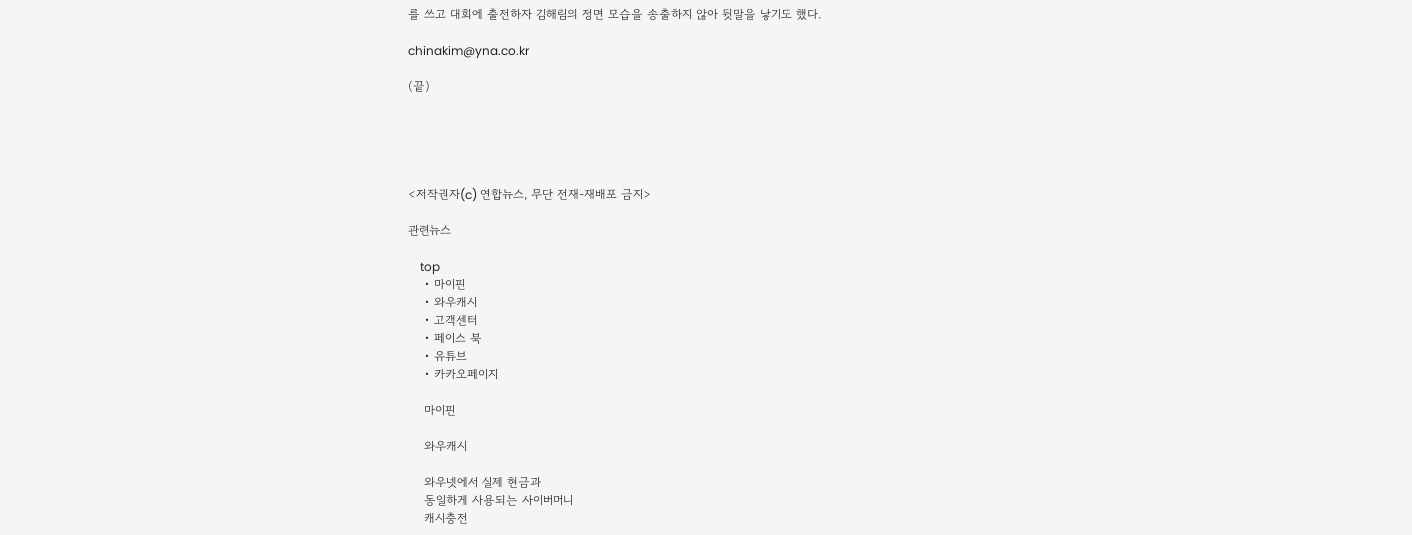를 쓰고 대회에 출전하자 김해림의 정면 모습을 송출하지 않아 뒷말을 낳기도 했다.

chinakim@yna.co.kr

(끝)





<저작권자(c) 연합뉴스, 무단 전재-재배포 금지>

관련뉴스

    top
    • 마이핀
    • 와우캐시
    • 고객센터
    • 페이스 북
    • 유튜브
    • 카카오페이지

    마이핀

    와우캐시

    와우넷에서 실제 현금과
    동일하게 사용되는 사이버머니
    캐시충전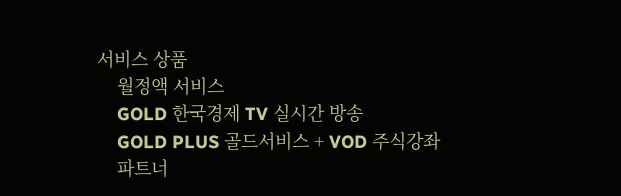서비스 상품
    월정액 서비스
    GOLD 한국경제 TV 실시간 방송
    GOLD PLUS 골드서비스 + VOD 주식강좌
    파트너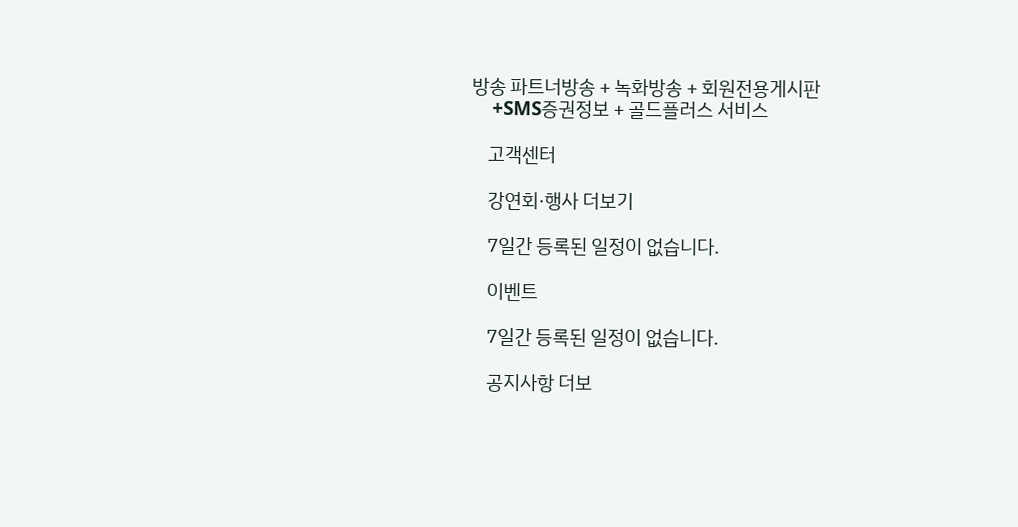방송 파트너방송 + 녹화방송 + 회원전용게시판
    +SMS증권정보 + 골드플러스 서비스

    고객센터

    강연회·행사 더보기

    7일간 등록된 일정이 없습니다.

    이벤트

    7일간 등록된 일정이 없습니다.

    공지사항 더보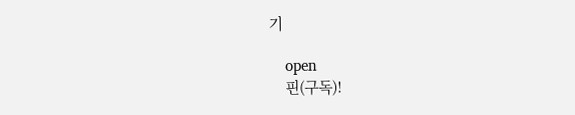기

    open
    핀(구독)!